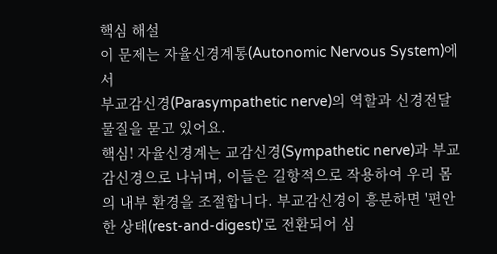핵심 해설
이 문제는 자율신경계통(Autonomic Nervous System)에서
부교감신경(Parasympathetic nerve)의 역할과 신경전달물질을 묻고 있어요.
핵심! 자율신경계는 교감신경(Sympathetic nerve)과 부교감신경으로 나뉘며, 이들은 길항적으로 작용하여 우리 몸의 내부 환경을 조절합니다. 부교감신경이 흥분하면 '편안한 상태(rest-and-digest)'로 전환되어 심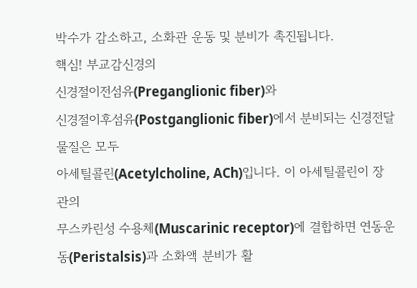박수가 감소하고, 소화관 운동 및 분비가 촉진됩니다.
핵심! 부교감신경의
신경절이전섬유(Preganglionic fiber)와
신경절이후섬유(Postganglionic fiber)에서 분비되는 신경전달물질은 모두
아세틸콜린(Acetylcholine, ACh)입니다. 이 아세틸콜린이 장관의
무스카린성 수용체(Muscarinic receptor)에 결합하면 연동운동(Peristalsis)과 소화액 분비가 활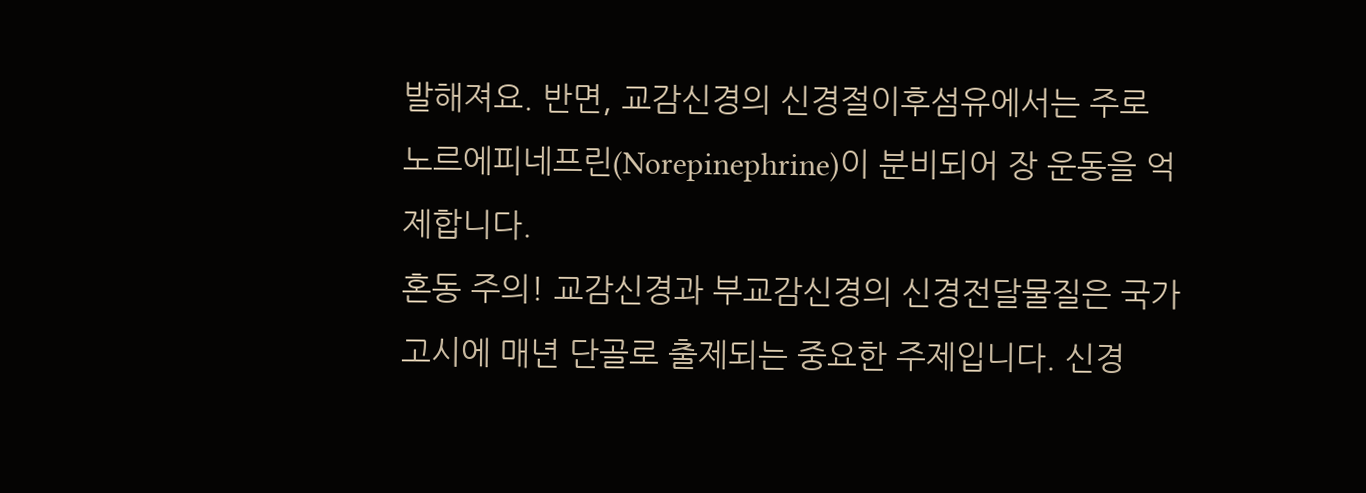발해져요. 반면, 교감신경의 신경절이후섬유에서는 주로
노르에피네프린(Norepinephrine)이 분비되어 장 운동을 억제합니다.
혼동 주의! 교감신경과 부교감신경의 신경전달물질은 국가고시에 매년 단골로 출제되는 중요한 주제입니다. 신경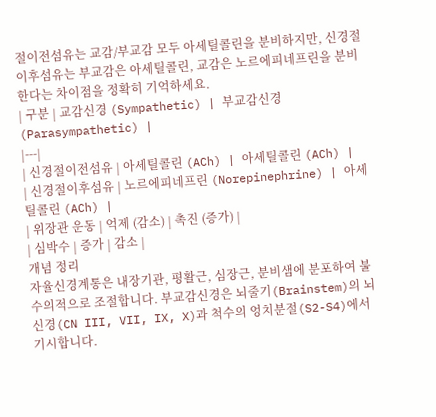절이전섬유는 교감/부교감 모두 아세틸콜린을 분비하지만, 신경절이후섬유는 부교감은 아세틸콜린, 교감은 노르에피네프린을 분비한다는 차이점을 정확히 기억하세요.
| 구분 | 교감신경 (Sympathetic) | 부교감신경 (Parasympathetic) |
|---|
| 신경절이전섬유 | 아세틸콜린 (ACh) | 아세틸콜린 (ACh) |
| 신경절이후섬유 | 노르에피네프린 (Norepinephrine) | 아세틸콜린 (ACh) |
| 위장관 운동 | 억제 (감소) | 촉진 (증가) |
| 심박수 | 증가 | 감소 |
개념 정리
자율신경계통은 내장기관, 평활근, 심장근, 분비샘에 분포하여 불수의적으로 조절합니다. 부교감신경은 뇌줄기(Brainstem)의 뇌신경(CN III, VII, IX, X)과 척수의 엉치분절(S2-S4)에서 기시합니다.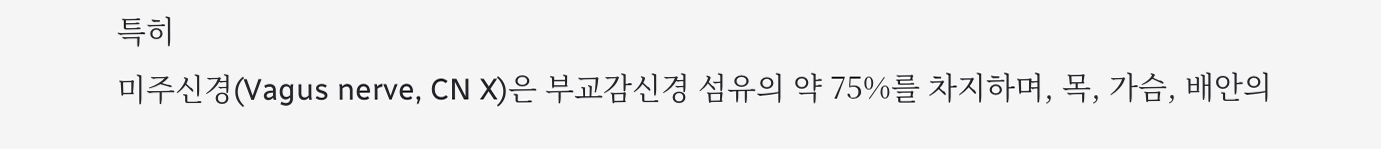특히
미주신경(Vagus nerve, CN X)은 부교감신경 섬유의 약 75%를 차지하며, 목, 가슴, 배안의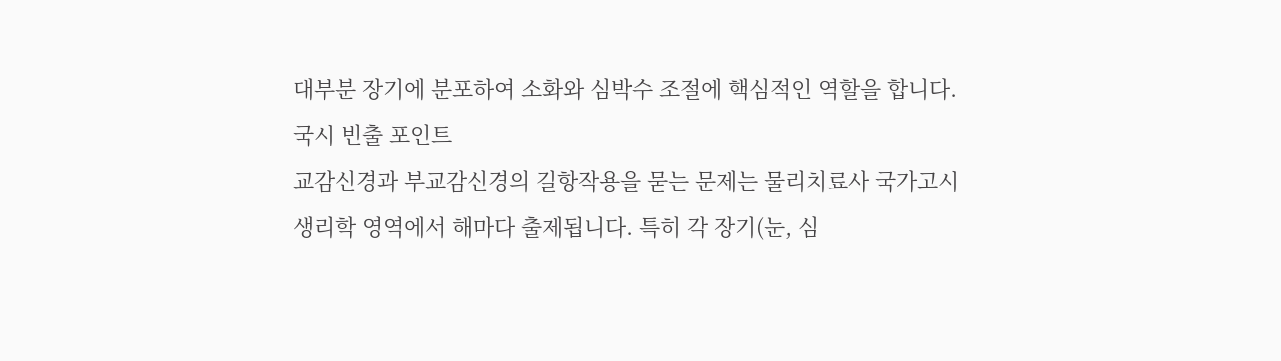대부분 장기에 분포하여 소화와 심박수 조절에 핵심적인 역할을 합니다.
국시 빈출 포인트
교감신경과 부교감신경의 길항작용을 묻는 문제는 물리치료사 국가고시
생리학 영역에서 해마다 출제됩니다. 특히 각 장기(눈, 심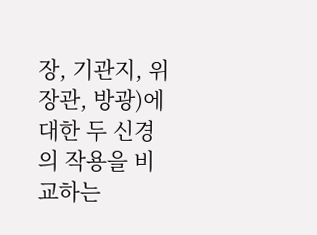장, 기관지, 위장관, 방광)에 대한 두 신경의 작용을 비교하는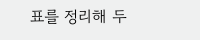표를 정리해 두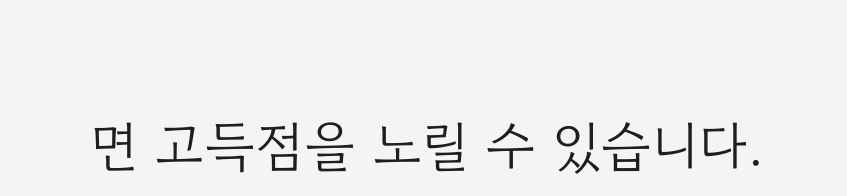면 고득점을 노릴 수 있습니다.